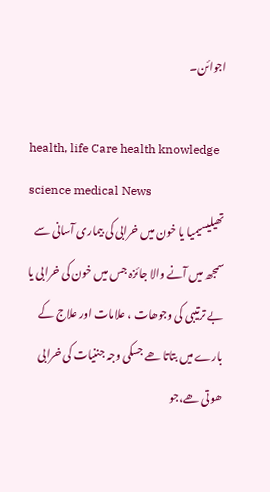اجوائن۔

health, life Care health knowledge science medical News
تھیلیسیمیا یا خون میں خرابی کی بیماری آسانی سے سمجھ میں آنے والا جائزہ جس میں خون کی خرابی یا بے ترتیبی کی وجوھات ، علامات اور علاج کے بارے میں بتاتا ھے جسکی وجہ جننیات کی خرابی ھوتی ھے،جو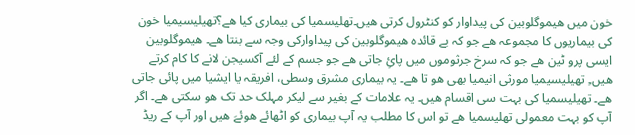خون میں ھیموگلوبین کی پیداوار کو کنٹرول کرتی ھیں۔تھلیسمیا کی بیماری کیا ھے؟تھیلیسیمیا خون کی بیماریوں کا مجموعہ ھے جو کہ بے قائدہ ھیموگلوبین کی پیداوارکی وجہ سے بنتا ھے۔ ھیموگلوبین ایسی پرو ٹین ھے جو کہ سرخ جرثوموں میں پائِ جاتی ھے جو جسم کے لئے آکسیجن لانے کا کام کرتے ھیں۔ِ تھیلیسیمیا مورثی انیمیا بھی ھو تا ھے۔ یہ بیماری مشرق وسطی، افریقہ یا ایشیا میں پائی جاتی ھے۔ تھیلیسمیا کی بہت سی اقسام ھیں۔ یہ علامات کے بغیر سے لیکر مہلک حد تک ھو سکتی ھے۔ اگر آپ کو بہت معمولی تھلیسمیا ھے تو اس کا مطلب یہ آپ بیماری کو اٹھائے ھوئےَ ھیں اور آپ کے ریڈ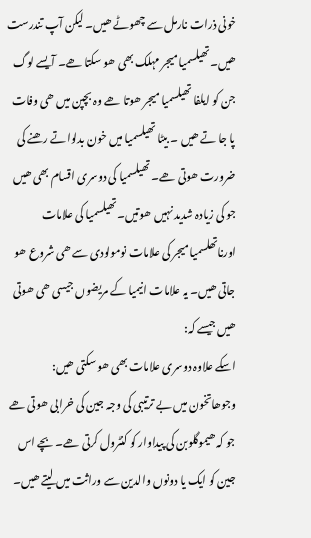خونی ذرات نارمل سے چھوٹے ھیں۔ لیکن آپ تندرست ھیں۔تھیلسمیا میجر مہلک بھی ھو سکتا ھے۔ آیسے لوگ جن کو ایلفا تھیلسمیا میجر ھوتا ھے وہ بچپن میں ھی وفات پا جا تے ھیں ۔ بیٹا تھیلسمیا میں خون بدلواتے رھنے کی ضرورت ھوتی ھے۔ تھیلسمیا کی دوسری اقسام بھی ھیں جو کی زیادہ شدید نہیں ھوتیں۔تھیلسمیا کی علامات اورناتھلسمیا میجر کی علامات نومولودی سے ھی شروع ھو جاتی ھیں۔ یہ علامات انیمیا کے مریضوں جیسی ھی ھوتی ھیں جیسے کہ:
اسکے علاوہ دوسری علامات بھی ھو سکتی ھیں:
وجوھاتخون میں بے ترتیبی کی وجہ جین کی خرابی ھوتی ھے جو کہ ھیموگلوبن کی پیداوار کو کنٹرول کرتی ھے۔ بچے اس جین کو ایک یا دونوں والدین سے وراثت میں لیتے ھیں۔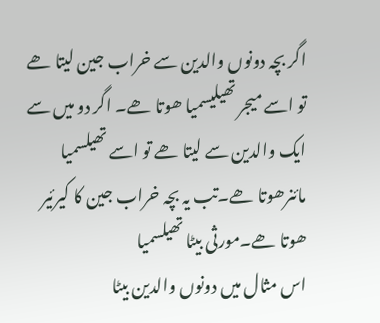اگر بچہ دونوں والدین سے خراب جین لیتا ھے تو اسے میجر تھیلیسمیا ھوتا ھے۔ اگر دو میں سے ایک والدین سے لیتا ھے تو اسے تھیلسمیا مائنرھوتا ھے۔تب یہ بچہ خراب جین کا کیرئیر ھوتا ھے۔مورثی بیٹا تھیلسمیا
اس مثال میں دونوں والدین بیٹا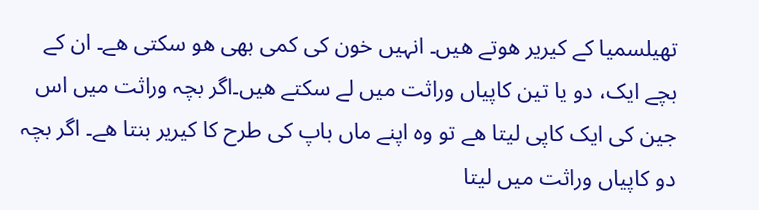تھیلسمیا کے کیریر ھوتے ھیں۔ انہیں خون کی کمی بھی ھو سکتی ھے۔ ان کے بچے ایک، دو یا تین کاپیاں وراثت میں لے سکتے ھیں۔اگر بچہ وراثت میں اس جین کی ایک کاپی لیتا ھے تو وہ اپنے ماں باپ کی طرح کا کیریر بنتا ھے۔ اگر بچہ دو کاپیاں وراثت میں لیتا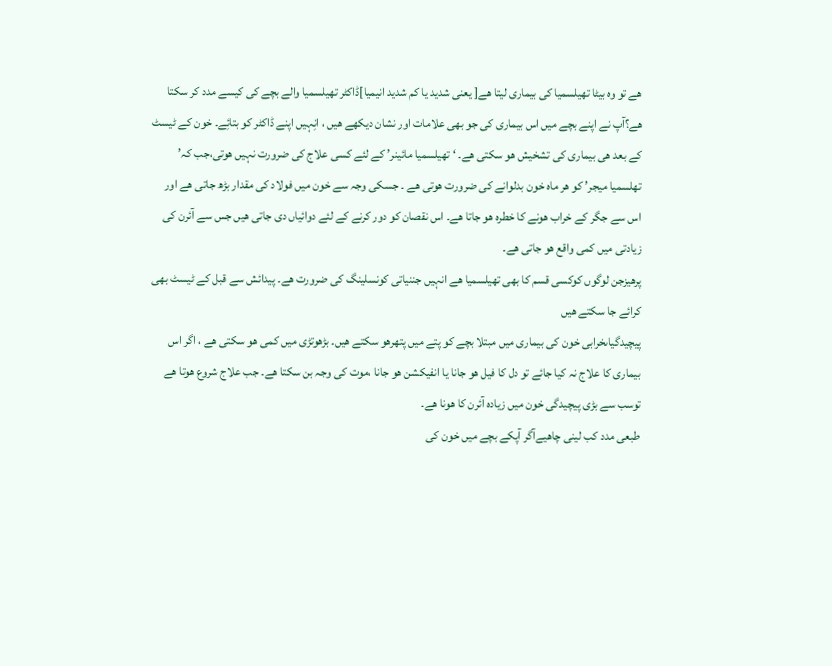ھے تو وہ بیٹا تھیلسمیا کی بیماری لیتا ھے[ یعنی شدید یا کم شدید انیمیا]ڈاکٹر تھیلسمیا والے بچے کی کیسے مدد کر سکتا ھے؟آپ نے اپنے بچے میں اس بیماری کی جو بھی علامات اور نشان دیکھے ھیں ، انِہیں اپنے ڈاکٹر کو بتائِے۔ خون کے ٹیسٹ کے بعد ھی بیماری کی تشخیش ھو سکتی ھے۔ ‘ تھیلسمیا مائینر’ کے لئے کسی علاج کی ضرورت نہیں ھوتی،جب کہ’ تھلسمیا میجر’ کو ھر ماہ خون بدلوانے کی ضرورت ھوتی ھے ۔ جسکی وجہ سے خون میں فولاد کی مقدار بڑھ جاتی ھے اور اس سے جگر کے خراب ھونے کا خطرہ ھو جاتا ھے۔ اس نقصان کو دور کرنے کے لئے دوائیاں دی جاتی ھیں جس سے آئرن کی زیادتی میں کمی واقع ھو جاتی ھے۔
پرھیزجن لوگوں کوکسی قسم کا بھی تھیلسمیا ھے انہیں جننیاتی کونسلینگ کی ضرورت ھے۔ پیدائش سے قبل کے ٹیسٹ بھی کرائے جا سکتے ھیں
پیچیدگیاںخرابی خون کی بیماری میں مبتلا بچے کو پتے میں پتھرھو سکتے ھیں۔ بڑھوتڑی میں کمی ھو سکتی ھے ، اگر اس بیماری کا علاج نہ کیا جائے تو دل کا فیل ھو جانا یا انفیکشن ھو جانا ،موت کی وجہ بن سکتا ھے۔ جب علاج شروع ھوتا ھے توسب سے بڑی پیچیدگی خون میں زیادہ آئرن کا ھونا ھے۔
طبعی مدد کب لینی چاھیےآگر آپکے بچے میں خون کی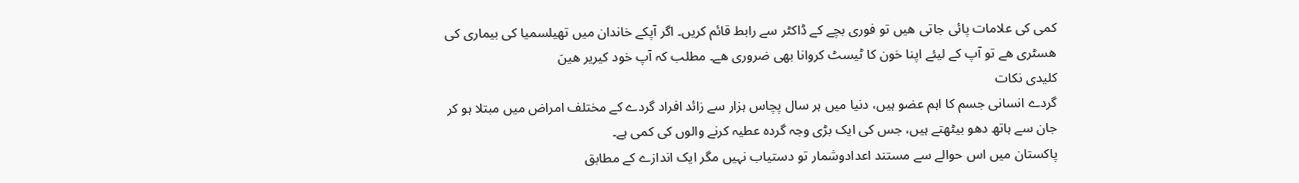کمی کی علامات پائی جاتی ھیں تو فوری بچے کے ڈاکٹر سے رابط قائم کریں۔ اگر آپکے خاندان میں تھیلسمیا کی بیماری کی ھسٹری ھے تو آپ کے لیئے اپنا خون کا ٹیسٹ کروانا بھی ضروری ھے۔ مطلب کہ آپ خود کیریر ھیںَ
کلیدی نکات
گردے انسانی جسم کا اہم عضو ہیں، دنیا میں ہر سال پچاس ہزار سے زائد افراد گردے کے مختلف امراض میں مبتلا ہو کر جان سے ہاتھ دھو بیٹھتے ہیں، جس کی ایک بڑی وجہ گردہ عطیہ کرنے والوں کی کمی ہے۔
پاکستان میں اس حوالے سے مستند اعدادوشمار تو دستیاب نہیں مگر ایک اندازے کے مطابق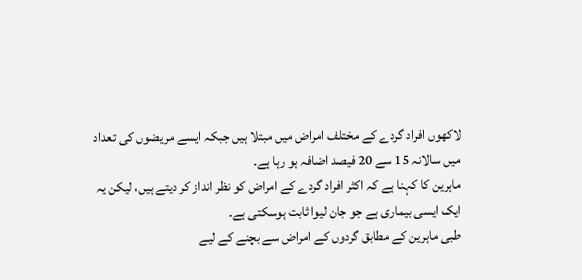لاکھوں افراد گردے کے مختلف امراض میں مبتلا ہیں جبکہ ایسے مریضوں کی تعداد میں سالانہ 15 سے 20 فیصد اضافہ ہو رہا ہے۔
ماہرین کا کہنا ہے کہ اکثر افراد گردے کے امراض کو نظر انداز کر دیتے ہیں، لیکن یہ ایک ایسی بیماری ہے جو جان لیوا ثابت ہوسکتی ہے۔
طبی ماہرین کے مطابق گردوں کے امراض سے بچنے کے لیے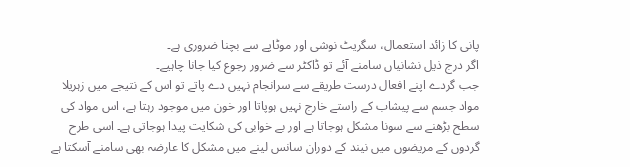پانی کا زائد استعمال، سگریٹ نوشی اور موٹاپے سے بچنا ضروری ہے۔
اگر درج ذیل نشانیاں سامنے آئے تو ڈاکٹر سے ضرور رجوع کیا جانا چاہیے۔
جب گردے اپنے افعال درست طریقے سے سرانجام نہیں دے پاتے تو اس کے نتیجے میں زہریلا مواد جسم سے پیشاب کے راستے خارج نہیں ہوپاتا اور خون میں موجود رہتا ہے، اس مواد کی سطح بڑھنے سے سونا مشکل ہوجاتا ہے اور بے خوابی کی شکایت پیدا ہوجاتی ہے۔ اسی طرح گردوں کے مریضوں میں نیند کے دوران سانس لینے میں مشکل کا عارضہ بھی سامنے آسکتا ہے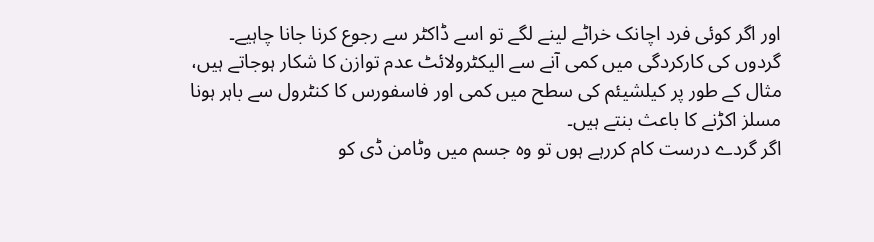اور اگر کوئی فرد اچانک خراٹے لینے لگے تو اسے ڈاکٹر سے رجوع کرنا جانا چاہیے۔
گردوں کی کارکردگی میں کمی آنے سے الیکٹرولائٹ عدم توازن کا شکار ہوجاتے ہیں، مثال کے طور پر کیلشیئم کی سطح میں کمی اور فاسفورس کا کنٹرول سے باہر ہونا مسلز اکڑنے کا باعث بنتے ہیں۔
اگر گردے درست کام کررہے ہوں تو وہ جسم میں وٹامن ڈی کو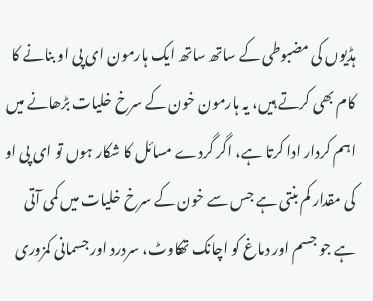ہڈیوں کی مضبوطی کے ساتھ ساتھ ایک ہارمون ای پی او بنانے کا کام بھی کرتے ہیں، یہ ہارمون خون کے سرخ خلیات بڑھانے میں اہم کردار ادا کرتا ہے، اگر گردے مسائل کا شکار ہوں تو ای پی او کی مقدار کم بنتی ہے جس سے خون کے سرخ خلیات میں کمی آتی ہے جو جسم اور دماغ کو اچانک تھکاوٹ، سردرد اور جسمانی کمزوری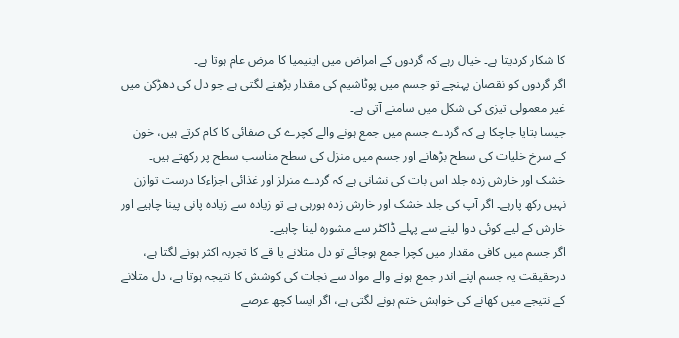کا شکار کردیتا ہے۔ خیال رہے کہ گردوں کے امراض میں اینیمیا کا مرض عام ہوتا ہے۔
اگر گردوں کو نقصان پہنچے تو جسم میں پوٹاشیم کی مقدار بڑھنے لگتی ہے جو دل کی دھڑکن میں غیر معمولی تیزی کی شکل میں سامنے آتی ہے۔
جیسا بتایا جاچکا ہے کہ گردے جسم میں جمع ہونے والے کچرے کی صفائی کا کام کرتے ہیں، خون کے سرخ خلیات کی سطح بڑھانے اور جسم میں منزل کی سطح مناسب سطح پر رکھتے ہیں۔ خشک اور خارش زدہ جلد اس بات کی نشانی ہے کہ گردے منرلز اور غذائی اجزاءکا درست توازن نہیں رکھ پارہے۔ اگر آپ کی جلد خشک اور خارش زدہ ہورہی ہے تو زیادہ سے زیادہ پانی پینا چاہیے اور خارش کے لیے کوئی دوا لینے سے پہلے ڈاکٹر سے مشورہ لینا چاہیے۔
اگر جسم میں کافی مقدار میں کچرا جمع ہوجائے تو دل متلانے یا قے کا تجربہ اکثر ہونے لگتا ہے، درحقیقت یہ جسم اپنے اندر جمع ہونے والے مواد سے نجات کی کوشش کا نتیجہ ہوتا ہے، دل متلانے کے نتیجے میں کھانے کی خواہش ختم ہونے لگتی ہے، اگر ایسا کچھ عرصے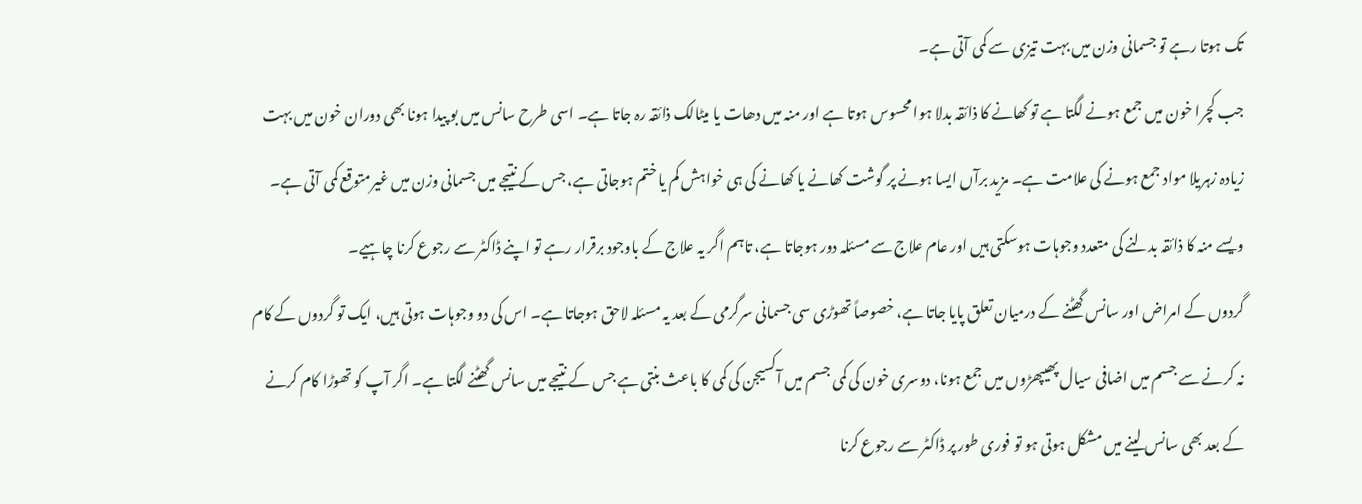تک ہوتا رہے تو جسمانی وزن میں بہت تیزی سے کمی آتی ہے۔
جب کچرا خون میں جمع ہونے لگتا ہے تو کھانے کا ذائقہ بدلا ہوا محسوس ہوتا ہے اور منہ میں دھات یا میٹالک ذائقہ رہ جاتا ہے۔ اسی طرح سانس میں بو پیدا ہونا بھی دوران خون میں بہت زیادہ زہریلا مواد جمع ہونے کی علامت ہے۔ مزید برآں ایسا ہونے پر گوشت کھانے یا کھانے کی ہی خواہش کم یا ختم ہوجاتی ہے، جس کے نتیجے میں جسمانی وزن میں غیرمتوقع کمی آتی ہے۔ ویسے منہ کا ذائقہ بدلنے کی متعدد وجوہات ہوسکتی ہیں اور عام علاج سے مسئلہ دور ہوجاتا ہے، تاہم اگر یہ علاج کے باوجود برقرار رہے تو اپنے ڈاکٹر سے رجوع کرنا چاہیے۔
گردوں کے امراض اور سانس گھٹنے کے درمیان تعلق پایا جاتا ہے، خصوصاً تھوڑی سی جسمانی سرگرمی کے بعد یہ مسئلہ لاحق ہوجاتا ہے۔ اس کی دو وجوہات ہوتی ہیں، ایک تو گردوں کے کام نہ کرنے سے جسم میں اضافی سیال پھیپھڑوں میں جمع ہونا، دوسری خون کی کمی جسم میں آکسیجن کی کمی کا باعث بنتی ہے جس کے نتیجے میں سانس گھٹنے لگتا ہے۔ اگر آپ کو تھوڑا کام کرنے کے بعد بھی سانس لینے میں مشکل ہوتی ہو تو فوری طور پر ڈاکٹر سے رجوع کرنا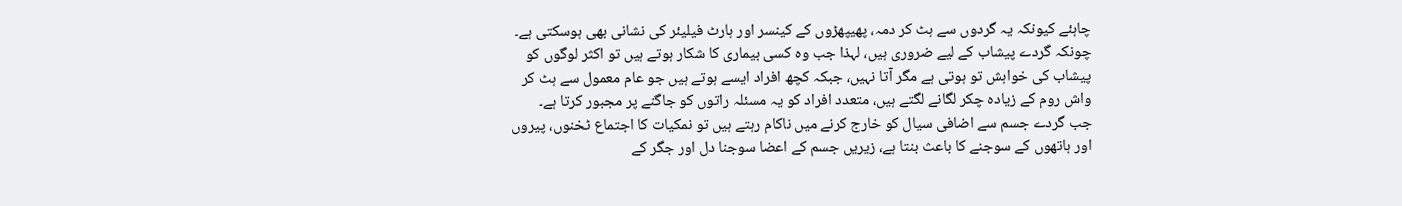چاہئے کیونکہ یہ گردوں سے ہٹ کر دمہ، پھیپھڑوں کے کینسر اور ہارٹ فیلیئر کی نشانی بھی ہوسکتی ہے۔
چونکہ گردے پیشاب کے لیے ضروری ہیں، لہذا جب وہ کسی بیماری کا شکار ہوتے ہیں تو اکثر لوگوں کو پیشاب کی خواہش تو ہوتی ہے مگر آتا نہیں، جبکہ کچھ افراد ایسے ہوتے ہیں جو عام معمول سے ہٹ کر واش روم کے زیادہ چکر لگانے لگتے ہیں، متعدد افراد کو یہ مسئلہ راتوں کو جاگنے پر مجبور کرتا ہے۔
جب گردے جسم سے اضافی سیال کو خارج کرنے میں ناکام رہتے ہیں تو نمکیات کا اجتماع ٹخنوں، پیروں اور ہاتھوں کے سوجنے کا باعث بنتا ہے، زیریں جسم کے اعضا سوجنا دل اور جگر کے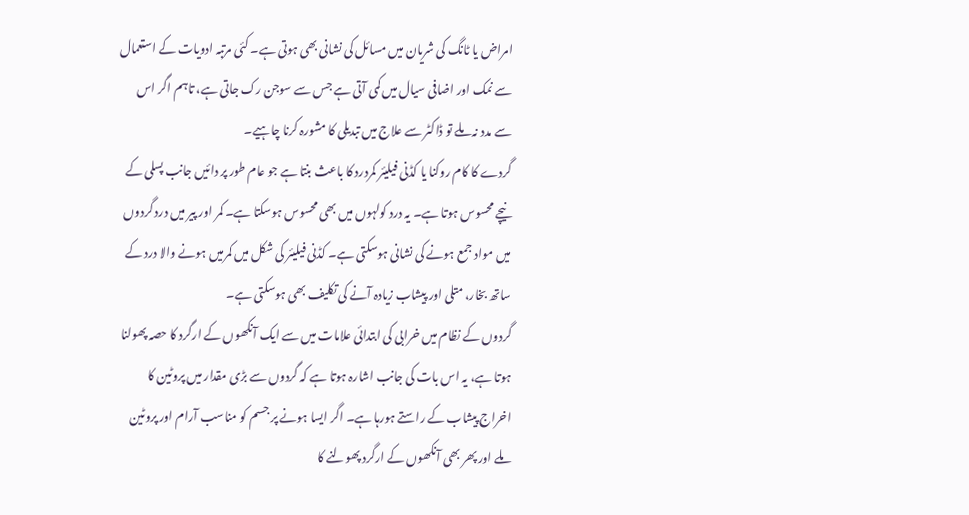امراض یا ٹانگ کی شریان میں مسائل کی نشانی بھی ہوتی ہے۔ کئی مرتبہ ادویات کے استعمال سے نمک اور اضافی سیال میں کمی آتی ہے جس سے سوجن رک جاتی ہے، تاہم اگر اس سے مدد نہ ملے تو ڈاکٹر سے علاج میں تبدیلی کا مشورہ کرنا چاہیے۔
گردے کا کام روکنا یا کڈنی فیلیئر کمردرد کا باعث بنتا ہے جو عام طور پر دائیں جانب پسلی کے نیچے محسوس ہوتا ہے۔ یہ درد کولہوں میں بھی محسوس ہوسکتا ہے۔ کمر اور پیر میں درد گردوں میں مواد جمع ہونے کی نشانی ہوسکتی ہے۔ کڈنی فیلیئر کی شکل میں کمرمیں ہونے والا درد کے ساتھ بخار، متلی اور پیشاب زیادہ آنے کی تکلیف بھی ہوسکتی ہے۔
گردوں کے نظام میں خرابی کی ابتدائی علامات میں سے ایک آنکھوں کے ارگرد کا حصہ پھولنا ہوتا ہے، یہ اس بات کی جانب اشارہ ہوتا ہے کہ گردوں سے بڑی مقدار میں پروٹین کا اخراج پیشاب کے راستے ہورہا ہے۔ اگر ایسا ہونے پر جسم کو مناسب آرام اور پروٹین ملے اور پھر بھی آنکھوں کے ارگرد پھولنے کا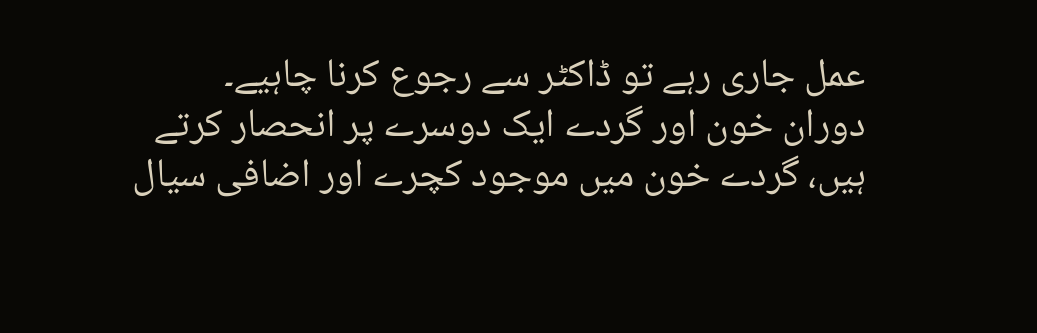عمل جاری رہے تو ڈاکٹر سے رجوع کرنا چاہیے۔
دوران خون اور گردے ایک دوسرے پر انحصار کرتے ہیں، گردے خون میں موجود کچرے اور اضافی سیال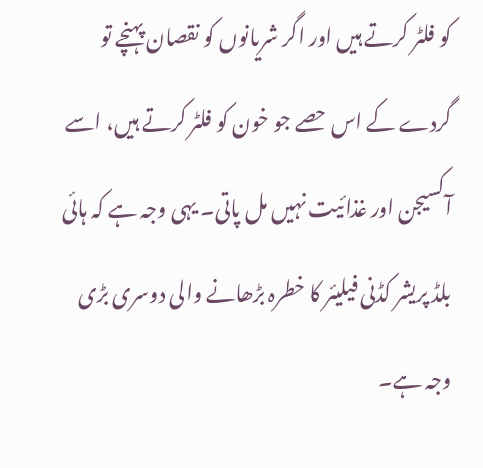کو فلٹر کرتے ہیں اور اگر شریانوں کو نقصان پہنچے تو گردے کے اس حصے جو خون کو فلٹر کرتے ہیں، اسے آکسیجن اور غذائیت نہیں مل پاتی۔ یہی وجہ ہے کہ ہائی بلڈ پریشر کڈنی فیلیئر کا خطرہ بڑھانے والی دوسری بڑی وجہ ہے۔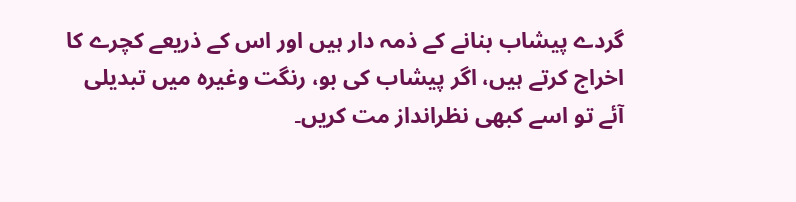گردے پیشاب بنانے کے ذمہ دار ہیں اور اس کے ذریعے کچرے کا اخراج کرتے ہیں، اگر پیشاب کی بو، رنگت وغیرہ میں تبدیلی آئے تو اسے کبھی نظرانداز مت کریں۔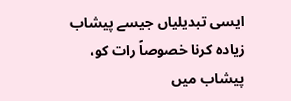ایسی تبدیلیاں جیسے پیشاب زیادہ کرنا خصوصاً رات کو، پیشاب میں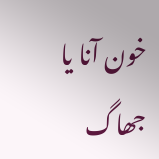خون آنا یا جھاگ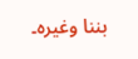بننا وغیرہ۔